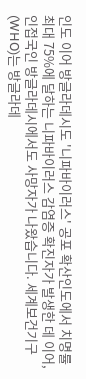인도 이어 방글라데시도 '니파바이러스' 공포 확산인도에서 치명률 최대 75%에 달하는 니파바이러스 감염증 확진자가 발생한 데 이어, 인접국인 방글라데시에서도 사망자가 나왔습니다. 세계보건기구(WHO)는 방글라데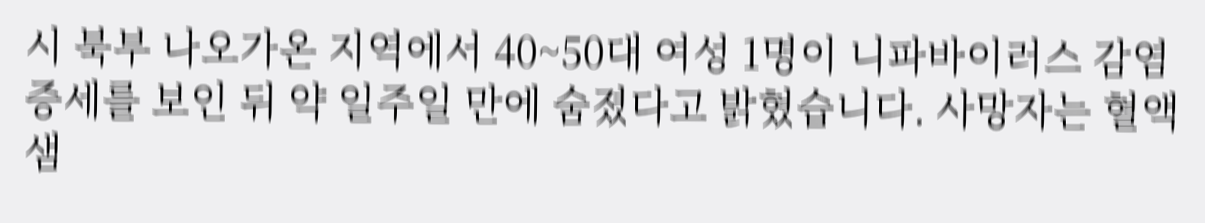시 북부 나오가온 지역에서 40~50대 여성 1명이 니파바이러스 감염 증세를 보인 뒤 약 일주일 만에 숨졌다고 밝혔습니다. 사망자는 혈액 샘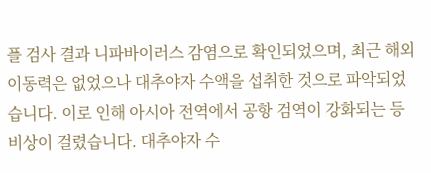플 검사 결과 니파바이러스 감염으로 확인되었으며, 최근 해외 이동력은 없었으나 대추야자 수액을 섭취한 것으로 파악되었습니다. 이로 인해 아시아 전역에서 공항 검역이 강화되는 등 비상이 걸렸습니다. 대추야자 수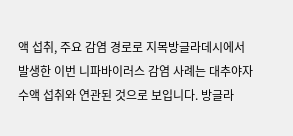액 섭취, 주요 감염 경로로 지목방글라데시에서 발생한 이번 니파바이러스 감염 사례는 대추야자 수액 섭취와 연관된 것으로 보입니다. 방글라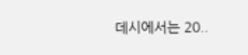데시에서는 20..